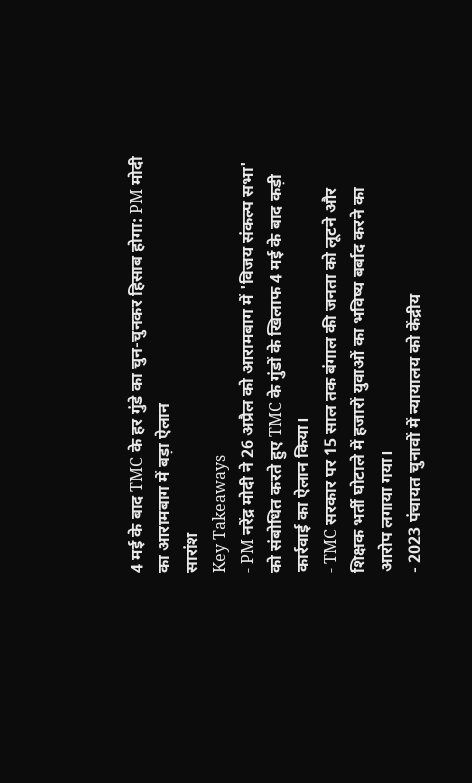4 मई के बाद TMC के हर गुंडे का चुन-चुनकर हिसाब होगा: PM मोदी का आरामबाग में बड़ा ऐलान
सारांश
Key Takeaways
- PM नरेंद्र मोदी ने 26 अप्रैल को आरामबाग में 'विजय संकल्प सभा' को संबोधित करते हुए TMC के गुंडों के खिलाफ 4 मई के बाद कड़ी कार्रवाई का ऐलान किया।
- TMC सरकार पर 15 साल तक बंगाल की जनता को लूटने और शिक्षक भर्ती घोटाले में हजारों युवाओं का भविष्य बर्बाद करने का आरोप लगाया गया।
- 2023 पंचायत चुनावों में न्यायालय को केंद्रीय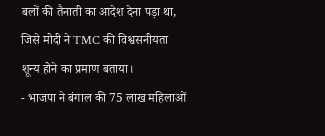बलों की तैनाती का आदेश देना पड़ा था, जिसे मोदी ने TMC की विश्वसनीयता शून्य होने का प्रमाण बताया।
- भाजपा ने बंगाल की 75 लाख महिलाओं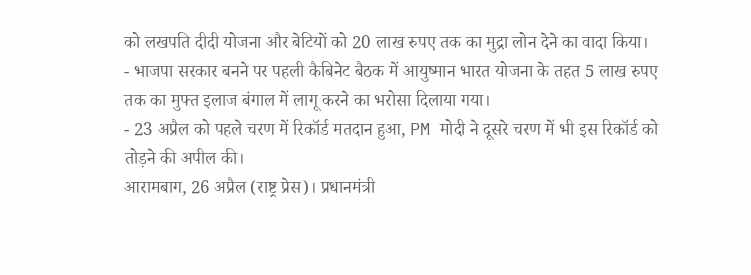को लखपति दीदी योजना और बेटियों को 20 लाख रुपए तक का मुद्रा लोन देने का वादा किया।
- भाजपा सरकार बनने पर पहली कैबिनेट बैठक में आयुष्मान भारत योजना के तहत 5 लाख रुपए तक का मुफ्त इलाज बंगाल में लागू करने का भरोसा दिलाया गया।
- 23 अप्रैल को पहले चरण में रिकॉर्ड मतदान हुआ, PM मोदी ने दूसरे चरण में भी इस रिकॉर्ड को तोड़ने की अपील की।
आरामबाग, 26 अप्रैल (राष्ट्र प्रेस)। प्रधानमंत्री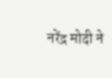नरेंद्र मोदी ने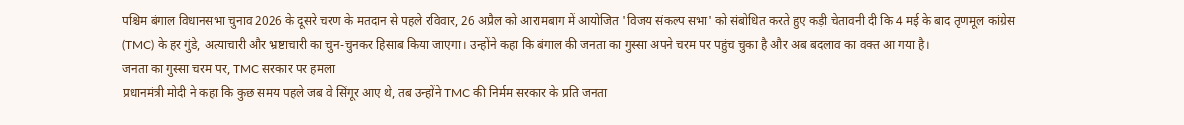पश्चिम बंगाल विधानसभा चुनाव 2026 के दूसरे चरण के मतदान से पहले रविवार, 26 अप्रैल को आरामबाग में आयोजित 'विजय संकल्प सभा' को संबोधित करते हुए कड़ी चेतावनी दी कि 4 मई के बाद तृणमूल कांग्रेस (TMC) के हर गुंडे, अत्याचारी और भ्रष्टाचारी का चुन-चुनकर हिसाब किया जाएगा। उन्होंने कहा कि बंगाल की जनता का गुस्सा अपने चरम पर पहुंच चुका है और अब बदलाव का वक्त आ गया है।
जनता का गुस्सा चरम पर, TMC सरकार पर हमला
प्रधानमंत्री मोदी ने कहा कि कुछ समय पहले जब वे सिंगूर आए थे, तब उन्होंने TMC की निर्मम सरकार के प्रति जनता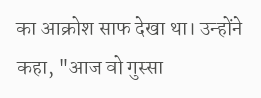का आक्रोश साफ देखा था। उन्होंने कहा, "आज वो गुस्सा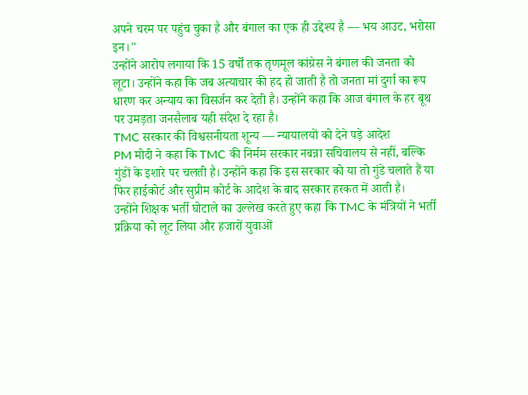अपने चरम पर पहुंच चुका है और बंगाल का एक ही उद्देश्य है — भय आउट, भरोसा इन।"
उन्होंने आरोप लगाया कि 15 वर्षों तक तृणमूल कांग्रेस ने बंगाल की जनता को लूटा। उन्होंने कहा कि जब अत्याचार की हद हो जाती है तो जनता मां दुर्गा का रूप धारण कर अन्याय का विसर्जन कर देती है। उन्होंने कहा कि आज बंगाल के हर बूथ पर उमड़ता जनसैलाब यही संदेश दे रहा है।
TMC सरकार की विश्वसनीयता शून्य — न्यायालयों को देने पड़े आदेश
PM मोदी ने कहा कि TMC की निर्मम सरकार नबन्ना सचिवालय से नहीं, बल्कि गुंडों के इशारे पर चलती है। उन्होंने कहा कि इस सरकार को या तो गुंडे चलाते हैं या फिर हाईकोर्ट और सुप्रीम कोर्ट के आदेश के बाद सरकार हरकत में आती है।
उन्होंने शिक्षक भर्ती घोटाले का उल्लेख करते हुए कहा कि TMC के मंत्रियों ने भर्ती प्रक्रिया को लूट लिया और हजारों युवाओं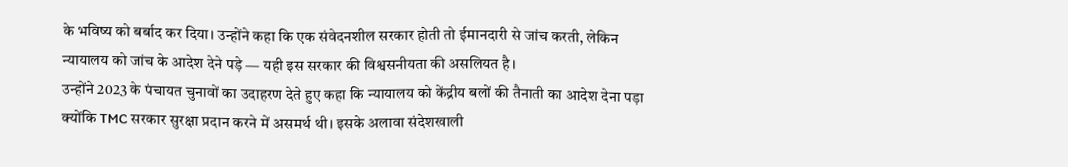के भविष्य को बर्बाद कर दिया। उन्होंने कहा कि एक संवेदनशील सरकार होती तो ईमानदारी से जांच करती, लेकिन न्यायालय को जांच के आदेश देने पड़े — यही इस सरकार की विश्वसनीयता की असलियत है।
उन्होंने 2023 के पंचायत चुनावों का उदाहरण देते हुए कहा कि न्यायालय को केंद्रीय बलों की तैनाती का आदेश देना पड़ा क्योंकि TMC सरकार सुरक्षा प्रदान करने में असमर्थ थी। इसके अलावा संदेशखाली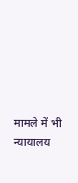मामले में भी न्यायालय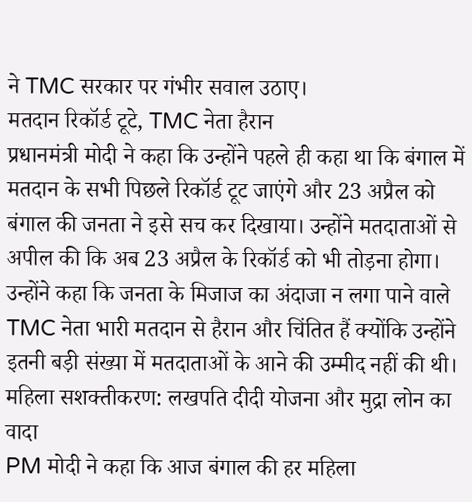ने TMC सरकार पर गंभीर सवाल उठाए।
मतदान रिकॉर्ड टूटे, TMC नेता हैरान
प्रधानमंत्री मोदी ने कहा कि उन्होंने पहले ही कहा था कि बंगाल में मतदान के सभी पिछले रिकॉर्ड टूट जाएंगे और 23 अप्रैल को बंगाल की जनता ने इसे सच कर दिखाया। उन्होंने मतदाताओं से अपील की कि अब 23 अप्रैल के रिकॉर्ड को भी तोड़ना होगा।
उन्होंने कहा कि जनता के मिजाज का अंदाजा न लगा पाने वाले TMC नेता भारी मतदान से हैरान और चिंतित हैं क्योंकि उन्होंने इतनी बड़ी संख्या में मतदाताओं के आने की उम्मीद नहीं की थी।
महिला सशक्तीकरण: लखपति दीदी योजना और मुद्रा लोन का वादा
PM मोदी ने कहा कि आज बंगाल की हर महिला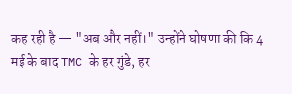कह रही है — "अब और नहीं।" उन्होंने घोषणा की कि 4 मई के बाद TMC के हर गुंडे, हर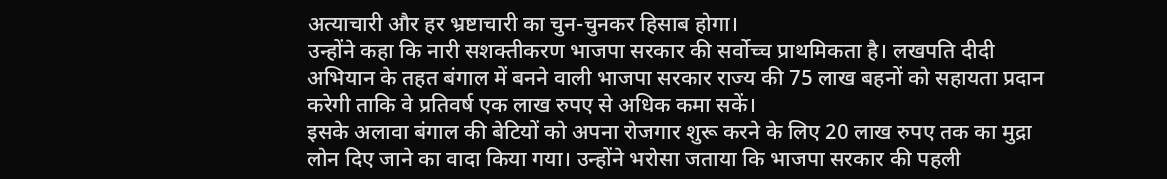अत्याचारी और हर भ्रष्टाचारी का चुन-चुनकर हिसाब होगा।
उन्होंने कहा कि नारी सशक्तीकरण भाजपा सरकार की सर्वोच्च प्राथमिकता है। लखपति दीदी अभियान के तहत बंगाल में बनने वाली भाजपा सरकार राज्य की 75 लाख बहनों को सहायता प्रदान करेगी ताकि वे प्रतिवर्ष एक लाख रुपए से अधिक कमा सकें।
इसके अलावा बंगाल की बेटियों को अपना रोजगार शुरू करने के लिए 20 लाख रुपए तक का मुद्रा लोन दिए जाने का वादा किया गया। उन्होंने भरोसा जताया कि भाजपा सरकार की पहली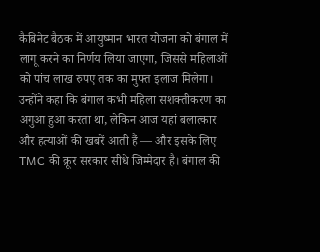कैबिनेट बैठक में आयुष्मान भारत योजना को बंगाल में लागू करने का निर्णय लिया जाएगा, जिससे महिलाओं को पांच लाख रुपए तक का मुफ्त इलाज मिलेगा।
उन्होंने कहा कि बंगाल कभी महिला सशक्तीकरण का अगुआ हुआ करता था, लेकिन आज यहां बलात्कार और हत्याओं की खबरें आती हैं — और इसके लिए TMC की क्रूर सरकार सीधे जिम्मेदार है। बंगाल की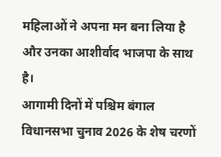महिलाओं ने अपना मन बना लिया है और उनका आशीर्वाद भाजपा के साथ है।
आगामी दिनों में पश्चिम बंगाल विधानसभा चुनाव 2026 के शेष चरणों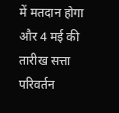में मतदान होगा और 4 मई की तारीख सत्ता परिवर्तन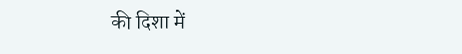की दिशा में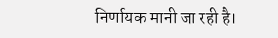निर्णायक मानी जा रही है।